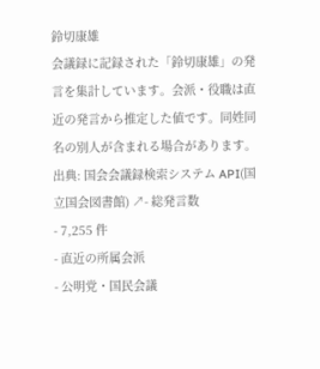鈴切康雄
会議録に記録された「鈴切康雄」の発言を集計しています。会派・役職は直近の発言から推定した値です。同姓同名の別人が含まれる場合があります。
出典: 国会会議録検索システム API(国立国会図書館) ↗- 総発言数
- 7,255 件
- 直近の所属会派
- 公明党・国民会議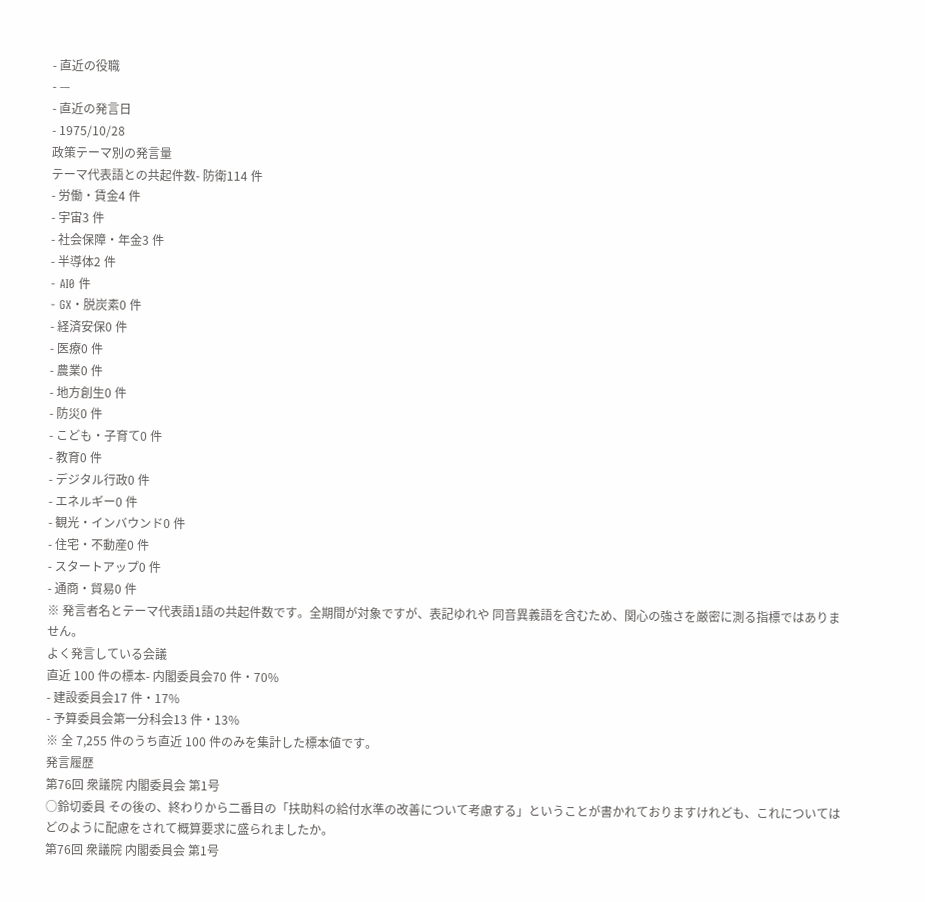- 直近の役職
- —
- 直近の発言日
- 1975/10/28
政策テーマ別の発言量
テーマ代表語との共起件数- 防衛114 件
- 労働・賃金4 件
- 宇宙3 件
- 社会保障・年金3 件
- 半導体2 件
- AI0 件
- GX・脱炭素0 件
- 経済安保0 件
- 医療0 件
- 農業0 件
- 地方創生0 件
- 防災0 件
- こども・子育て0 件
- 教育0 件
- デジタル行政0 件
- エネルギー0 件
- 観光・インバウンド0 件
- 住宅・不動産0 件
- スタートアップ0 件
- 通商・貿易0 件
※ 発言者名とテーマ代表語1語の共起件数です。全期間が対象ですが、表記ゆれや 同音異義語を含むため、関心の強さを厳密に測る指標ではありません。
よく発言している会議
直近 100 件の標本- 内閣委員会70 件・70%
- 建設委員会17 件・17%
- 予算委員会第一分科会13 件・13%
※ 全 7,255 件のうち直近 100 件のみを集計した標本値です。
発言履歴
第76回 衆議院 内閣委員会 第1号
○鈴切委員 その後の、終わりから二番目の「扶助料の給付水準の改善について考慮する」ということが書かれておりますけれども、これについてはどのように配慮をされて概算要求に盛られましたか。
第76回 衆議院 内閣委員会 第1号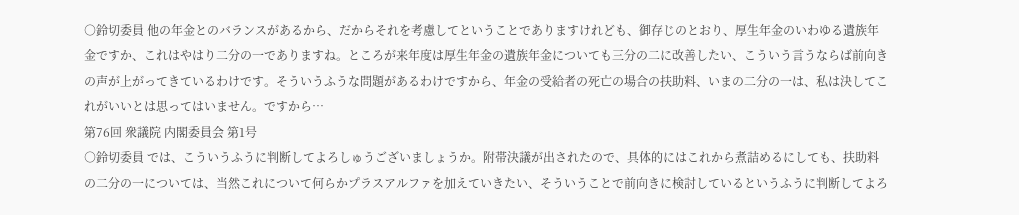○鈴切委員 他の年金とのバランスがあるから、だからそれを考慮してということでありますけれども、御存じのとおり、厚生年金のいわゆる遺族年金ですか、これはやはり二分の一でありますね。ところが来年度は厚生年金の遺族年金についても三分の二に改善したい、こういう言うならば前向きの声が上がってきているわけです。そういうふうな問題があるわけですから、年金の受給者の死亡の場合の扶助料、いまの二分の一は、私は決してこれがいいとは思ってはいません。ですから…
第76回 衆議院 内閣委員会 第1号
○鈴切委員 では、こういうふうに判断してよろしゅうございましょうか。附帯決議が出されたので、具体的にはこれから煮詰めるにしても、扶助料の二分の一については、当然これについて何らかプラスアルファを加えていきたい、そういうことで前向きに検討しているというふうに判断してよろ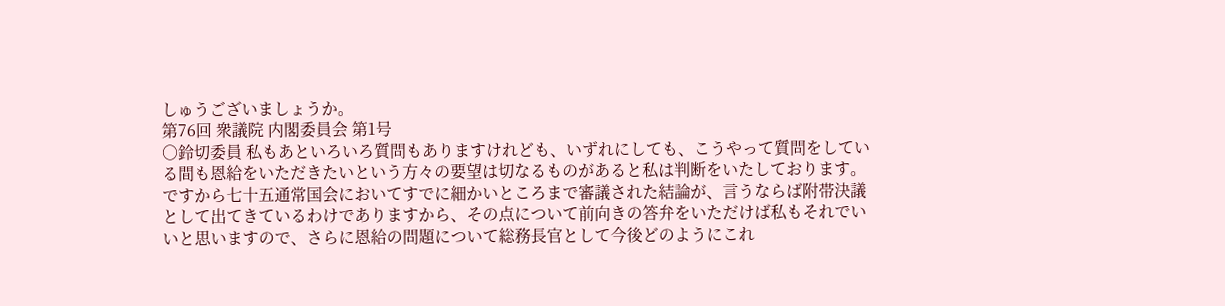しゅうございましょうか。
第76回 衆議院 内閣委員会 第1号
○鈴切委員 私もあといろいろ質問もありますけれども、いずれにしても、こうやって質問をしている間も恩給をいただきたいという方々の要望は切なるものがあると私は判断をいたしております。ですから七十五通常国会においてすでに細かいところまで審議された結論が、言うならば附帯決議として出てきているわけでありますから、その点について前向きの答弁をいただけば私もそれでいいと思いますので、さらに恩給の問題について総務長官として今後どのようにこれ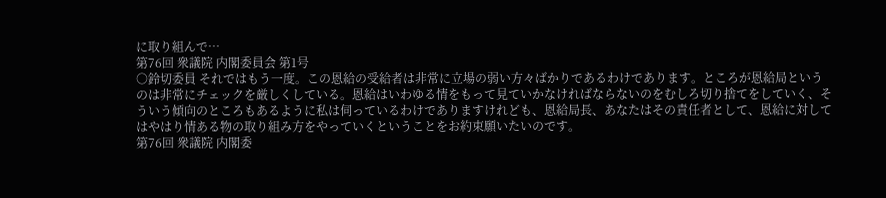に取り組んで…
第76回 衆議院 内閣委員会 第1号
○鈴切委員 それではもう一度。この恩給の受給者は非常に立場の弱い方々ばかりであるわけであります。ところが恩給局というのは非常にチェックを厳しくしている。恩給はいわゆる情をもって見ていかなければならないのをむしろ切り捨てをしていく、そういう傾向のところもあるように私は伺っているわけでありますけれども、恩給局長、あなたはその責任者として、恩給に対してはやはり情ある物の取り組み方をやっていくということをお約束願いたいのです。
第76回 衆議院 内閣委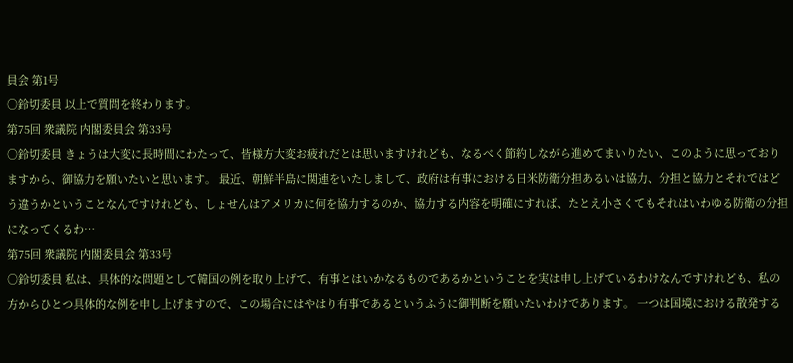員会 第1号
○鈴切委員 以上で質問を終わります。
第75回 衆議院 内閣委員会 第33号
○鈴切委員 きょうは大変に長時間にわたって、皆様方大変お疲れだとは思いますけれども、なるべく節約しながら進めてまいりたい、このように思っておりますから、御協力を願いたいと思います。 最近、朝鮮半島に関連をいたしまして、政府は有事における日米防衛分担あるいは協力、分担と協力とそれではどう違うかということなんですけれども、しょせんはアメリカに何を協力するのか、協力する内容を明確にすれば、たとえ小さくてもそれはいわゆる防衛の分担になってくるわ…
第75回 衆議院 内閣委員会 第33号
○鈴切委員 私は、具体的な問題として韓国の例を取り上げて、有事とはいかなるものであるかということを実は申し上げているわけなんですけれども、私の方からひとつ具体的な例を申し上げますので、この場合にはやはり有事であるというふうに御判断を願いたいわけであります。 一つは国境における散発する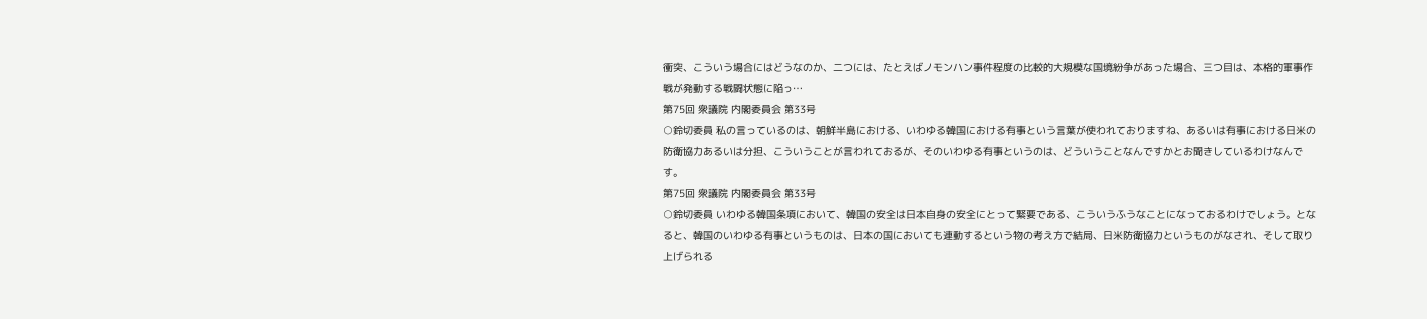衝突、こういう場合にはどうなのか、二つには、たとえばノモンハン事件程度の比較的大規模な国境紛争があった場合、三つ目は、本格的軍事作戦が発動する戦闘状態に陥っ…
第75回 衆議院 内閣委員会 第33号
○鈴切委員 私の言っているのは、朝鮮半島における、いわゆる韓国における有事という言葉が使われておりますね、あるいは有事における日米の防衛協力あるいは分担、こういうことが言われておるが、そのいわゆる有事というのは、どういうことなんですかとお聞きしているわけなんです。
第75回 衆議院 内閣委員会 第33号
○鈴切委員 いわゆる韓国条項において、韓国の安全は日本自身の安全にとって緊要である、こういうふうなことになっておるわけでしょう。となると、韓国のいわゆる有事というものは、日本の国においても連動するという物の考え方で結局、日米防衛協力というものがなされ、そして取り上げられる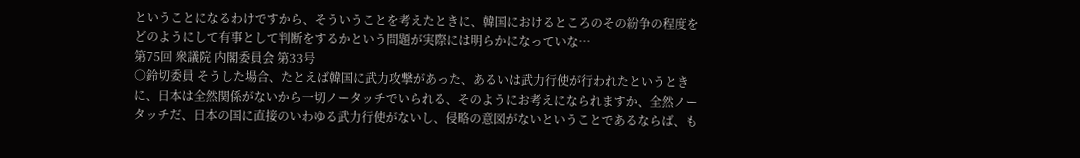ということになるわけですから、そういうことを考えたときに、韓国におけるところのその紛争の程度をどのようにして有事として判断をするかという問題が実際には明らかになっていな…
第75回 衆議院 内閣委員会 第33号
○鈴切委員 そうした場合、たとえば韓国に武力攻撃があった、あるいは武力行使が行われたというときに、日本は全然関係がないから一切ノータッチでいられる、そのようにお考えになられますか、全然ノータッチだ、日本の国に直接のいわゆる武力行使がないし、侵略の意図がないということであるならば、も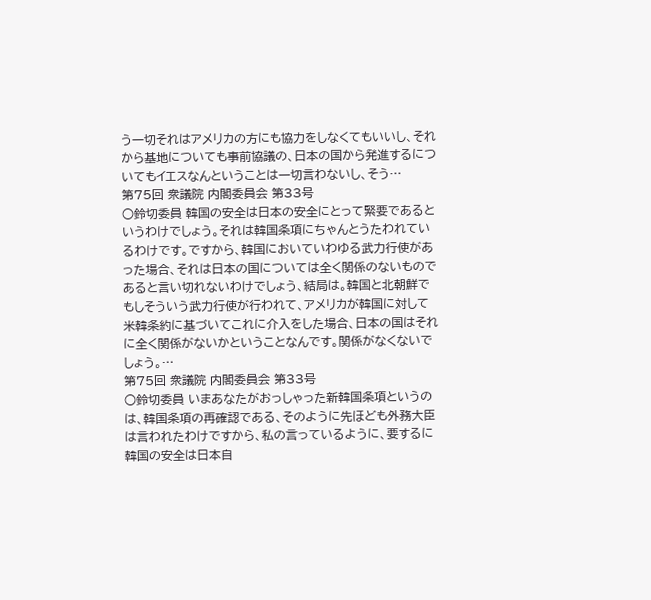う一切それはアメリカの方にも協力をしなくてもいいし、それから基地についても事前協議の、日本の国から発進するについてもイエスなんということは一切言わないし、そう…
第75回 衆議院 内閣委員会 第33号
○鈴切委員 韓国の安全は日本の安全にとって緊要であるというわけでしょう。それは韓国条項にちゃんとうたわれているわけです。ですから、韓国においていわゆる武力行使があった場合、それは日本の国については全く関係のないものであると言い切れないわけでしょう、結局は。韓国と北朝鮮でもしそういう武力行使が行われて、アメリカが韓国に対して米韓条約に基づいてこれに介入をした場合、日本の国はそれに全く関係がないかということなんです。関係がなくないでしょう。…
第75回 衆議院 内閣委員会 第33号
○鈴切委員 いまあなたがおっしゃった新韓国条項というのは、韓国条項の再確認である、そのように先ほども外務大臣は言われたわけですから、私の言っているように、要するに韓国の安全は日本自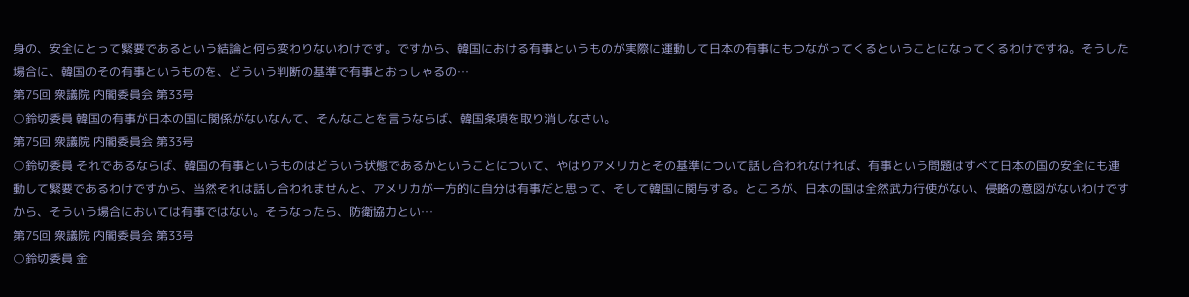身の、安全にとって緊要であるという結論と何ら変わりないわけです。ですから、韓国における有事というものが実際に運動して日本の有事にもつながってくるということになってくるわけですね。そうした場合に、韓国のその有事というものを、どういう判断の基準で有事とおっしゃるの…
第75回 衆議院 内閣委員会 第33号
○鈴切委員 韓国の有事が日本の国に関係がないなんて、そんなことを言うならば、韓国条項を取り消しなさい。
第75回 衆議院 内閣委員会 第33号
○鈴切委員 それであるならば、韓国の有事というものはどういう状態であるかということについて、やはりアメリカとその基準について話し合われなければ、有事という問題はすべて日本の国の安全にも連動して緊要であるわけですから、当然それは話し合われませんと、アメリカが一方的に自分は有事だと思って、そして韓国に関与する。ところが、日本の国は全然武力行使がない、侵略の意図がないわけですから、そういう場合においては有事ではない。そうなったら、防衛協力とい…
第75回 衆議院 内閣委員会 第33号
○鈴切委員 金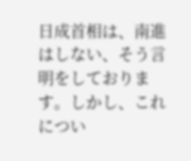日成首相は、南進はしない、そう言明をしております。しかし、これについ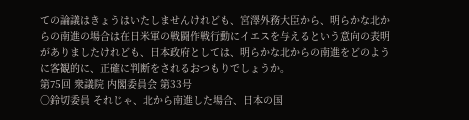ての論議はきょうはいたしませんけれども、宮澤外務大臣から、明らかな北からの南進の場合は在日米軍の戦闘作戦行動にイエスを与えるという意向の表明がありましたけれども、日本政府としては、明らかな北からの南進をどのように客観的に、正確に判断をされるおつもりでしょうか。
第75回 衆議院 内閣委員会 第33号
○鈴切委員 それじゃ、北から南進した場合、日本の国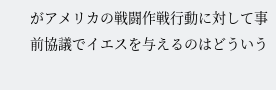がアメリカの戦闘作戦行動に対して事前協議でイエスを与えるのはどういう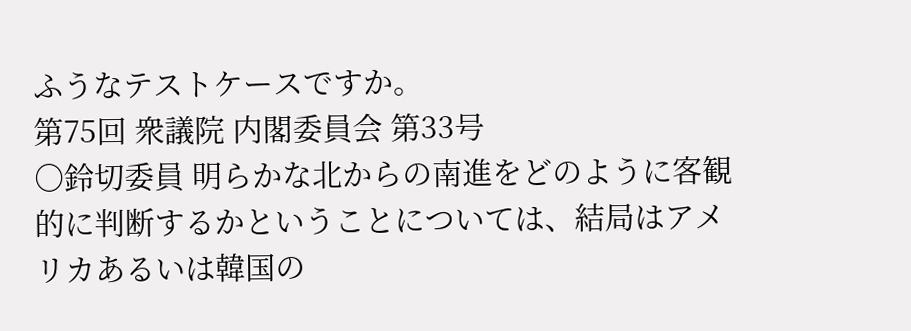ふうなテストケースですか。
第75回 衆議院 内閣委員会 第33号
○鈴切委員 明らかな北からの南進をどのように客観的に判断するかということについては、結局はアメリカあるいは韓国の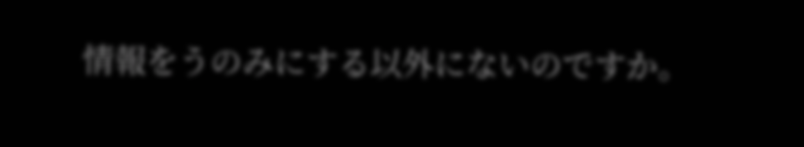情報をうのみにする以外にないのですか。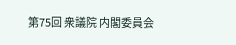第75回 衆議院 内閣委員会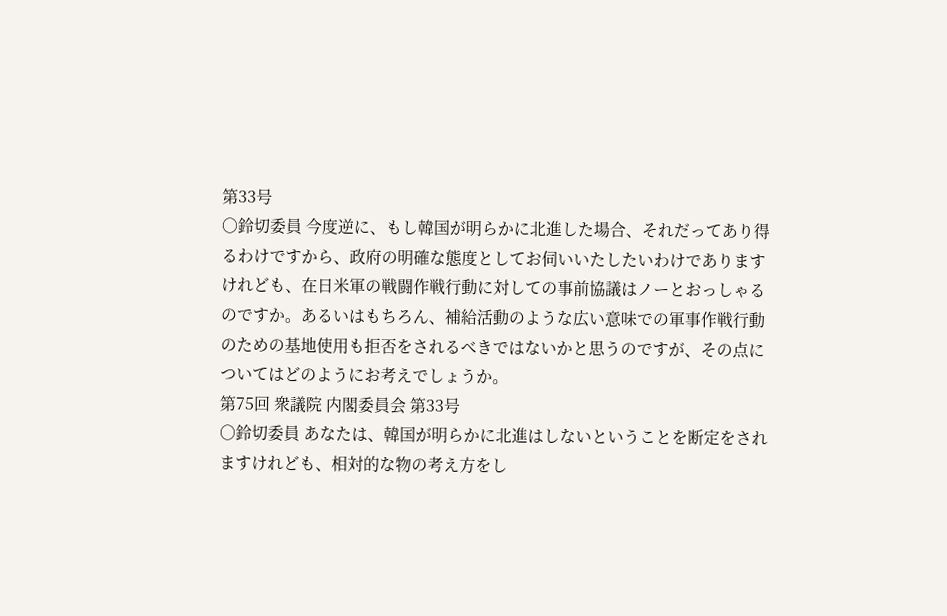第33号
○鈴切委員 今度逆に、もし韓国が明らかに北進した場合、それだってあり得るわけですから、政府の明確な態度としてお伺いいたしたいわけでありますけれども、在日米軍の戦闘作戦行動に対しての事前協議はノーとおっしゃるのですか。あるいはもちろん、補給活動のような広い意味での軍事作戦行動のための基地使用も拒否をされるべきではないかと思うのですが、その点についてはどのようにお考えでしょうか。
第75回 衆議院 内閣委員会 第33号
○鈴切委員 あなたは、韓国が明らかに北進はしないということを断定をされますけれども、相対的な物の考え方をし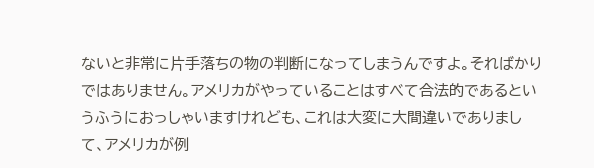ないと非常に片手落ちの物の判断になってしまうんですよ。そればかりではありません。アメリカがやっていることはすべて合法的であるというふうにおっしゃいますけれども、これは大変に大間違いでありまして、アメリカが例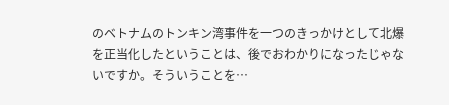のベトナムのトンキン湾事件を一つのきっかけとして北爆を正当化したということは、後でおわかりになったじゃないですか。そういうことを…